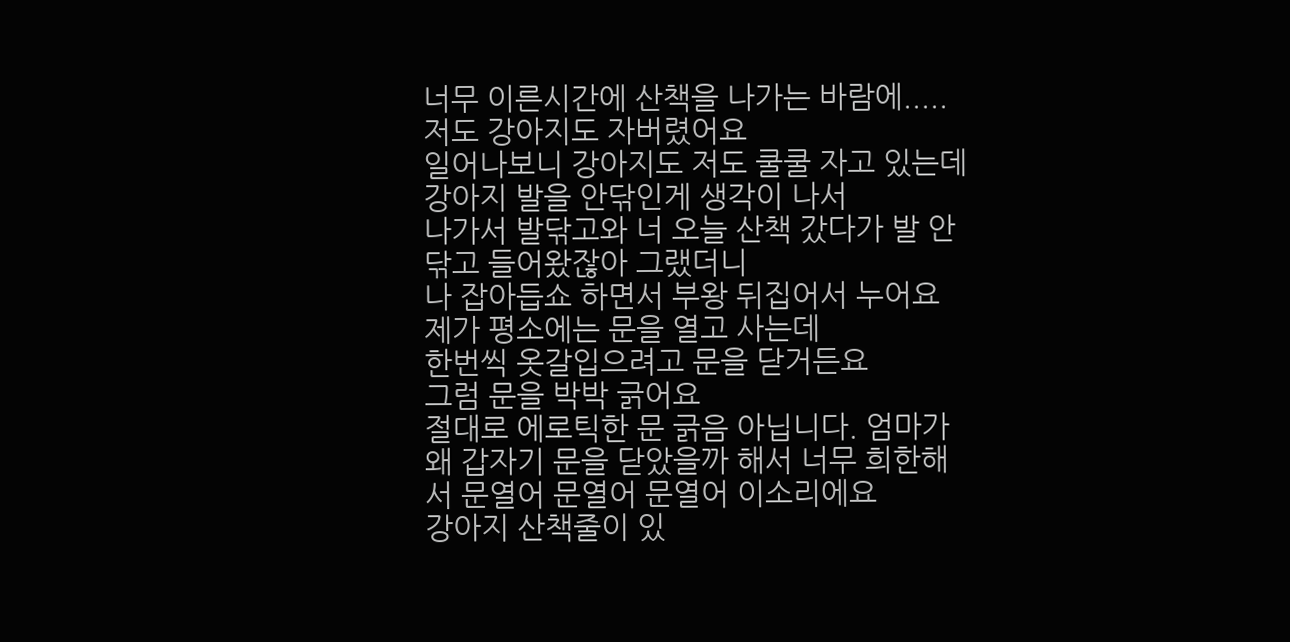너무 이른시간에 산책을 나가는 바람에.....저도 강아지도 자버렸어요
일어나보니 강아지도 저도 쿨쿨 자고 있는데 강아지 발을 안닦인게 생각이 나서
나가서 발닦고와 너 오늘 산책 갔다가 발 안닦고 들어왔잖아 그랬더니
나 잡아듭쇼 하면서 부왕 뒤집어서 누어요
제가 평소에는 문을 열고 사는데
한번씩 옷갈입으려고 문을 닫거든요
그럼 문을 박박 긁어요
절대로 에로틱한 문 긁음 아닙니다. 엄마가 왜 갑자기 문을 닫았을까 해서 너무 희한해서 문열어 문열어 문열어 이소리에요
강아지 산책줄이 있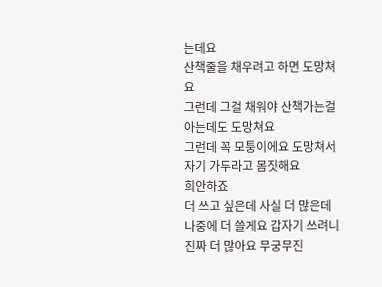는데요
산책줄을 채우려고 하면 도망쳐요
그런데 그걸 채워야 산책가는걸 아는데도 도망쳐요
그런데 꼭 모퉁이에요 도망쳐서 자기 가두라고 몸짓해요
희안하죠
더 쓰고 싶은데 사실 더 많은데 나중에 더 쓸게요 갑자기 쓰려니 진짜 더 많아요 무궁무진